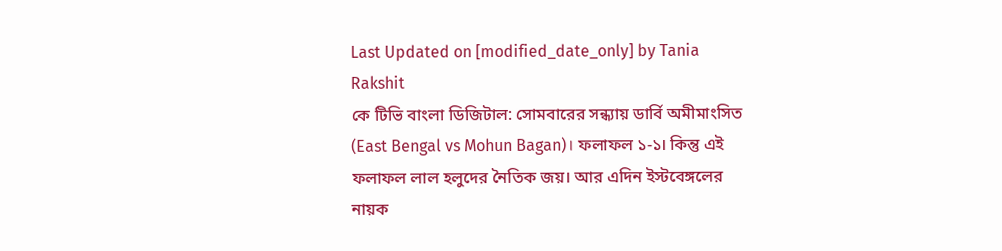Last Updated on [modified_date_only] by Tania Rakshit
কে টিভি বাংলা ডিজিটাল: সোমবারের সন্ধ্যায় ডার্বি অমীমাংসিত (East Bengal vs Mohun Bagan)। ফলাফল ১-১। কিন্তু এই ফলাফল লাল হলুদের নৈতিক জয়। আর এদিন ইস্টবেঙ্গলের নায়ক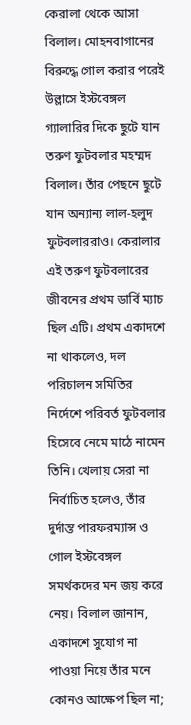কেরালা থেকে আসা বিলাল। মোহনবাগানের বিরুদ্ধে গোল করার পরেই উল্লাসে ইস্টবেঙ্গল গ্যালারির দিকে ছুটে যান তরুণ ফুটবলার মহম্মদ বিলাল। তাঁর পেছনে ছুটে যান অন্যান্য লাল-হলুদ ফুটবলাররাও। কেরালার এই তরুণ ফুটবলারের জীবনের প্রথম ডার্বি ম্যাচ ছিল এটি। প্রথম একাদশে না থাকলেও, দল পরিচালন সমিতির নির্দেশে পরিবর্ত ফুটবলার হিসেবে নেমে মাঠে নামেন তিনি। খেলায় সেরা না নির্বাচিত হলেও, তাঁর দুর্দান্ত পারফরম্যান্স ও গোল ইস্টবেঙ্গল সমর্থকদের মন জয় করে নেয়। বিলাল জানান, একাদশে সুযোগ না পাওয়া নিয়ে তাঁর মনে কোনও আক্ষেপ ছিল না;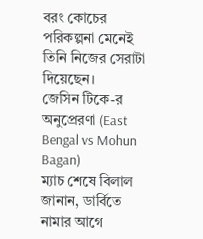বরং কোচের পরিকল্পনা মেনেই তিনি নিজের সেরাটা দিয়েছেন।
জেসিন টিকে-র অনুপ্রেরণা (East Bengal vs Mohun Bagan)
ম্যাচ শেষে বিলাল জানান, ডার্বিতে নামার আগে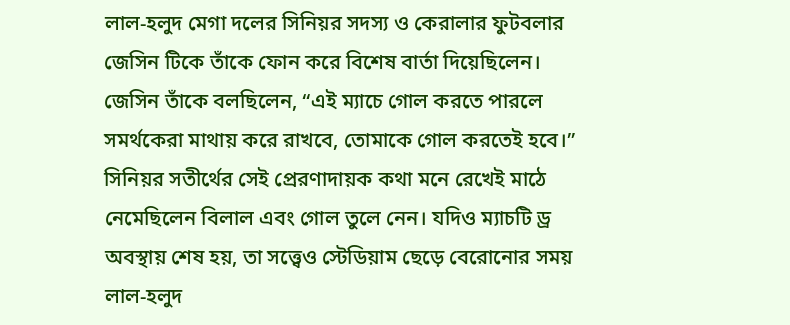লাল-হলুদ মেগা দলের সিনিয়র সদস্য ও কেরালার ফুটবলার জেসিন টিকে তাঁকে ফোন করে বিশেষ বার্তা দিয়েছিলেন। জেসিন তাঁকে বলছিলেন, “এই ম্যাচে গোল করতে পারলে সমর্থকেরা মাথায় করে রাখবে, তোমাকে গোল করতেই হবে।” সিনিয়র সতীর্থের সেই প্রেরণাদায়ক কথা মনে রেখেই মাঠে নেমেছিলেন বিলাল এবং গোল তুলে নেন। যদিও ম্যাচটি ড্র অবস্থায় শেষ হয়, তা সত্ত্বেও স্টেডিয়াম ছেড়ে বেরোনোর সময় লাল-হলুদ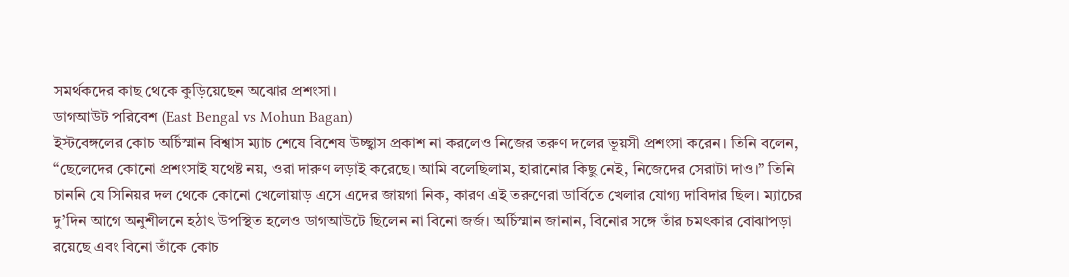সমর্থকদের কাছ থেকে কুড়িয়েছেন অঝোর প্রশংসা।
ডাগআউট পরিবেশ (East Bengal vs Mohun Bagan)
ইস্টবেঙ্গলের কোচ অর্চিস্মান বিশ্বাস ম্যাচ শেষে বিশেষ উচ্ছ্বাস প্রকাশ না করলেও নিজের তরুণ দলের ভূয়সী প্রশংসা করেন। তিনি বলেন, “ছেলেদের কোনো প্রশংসাই যথেষ্ট নয়, ওরা দারুণ লড়াই করেছে। আমি বলেছিলাম, হারানোর কিছু নেই, নিজেদের সেরাটা দাও।” তিনি চাননি যে সিনিয়র দল থেকে কোনো খেলোয়াড় এসে এদের জায়গা নিক, কারণ এই তরুণেরা ডার্বিতে খেলার যোগ্য দাবিদার ছিল। ম্যাচের দু’দিন আগে অনুশীলনে হঠাৎ উপস্থিত হলেও ডাগআউটে ছিলেন না বিনো জর্জ। অর্চিস্মান জানান, বিনোর সঙ্গে তাঁর চমৎকার বোঝাপড়া রয়েছে এবং বিনো তাঁকে কোচ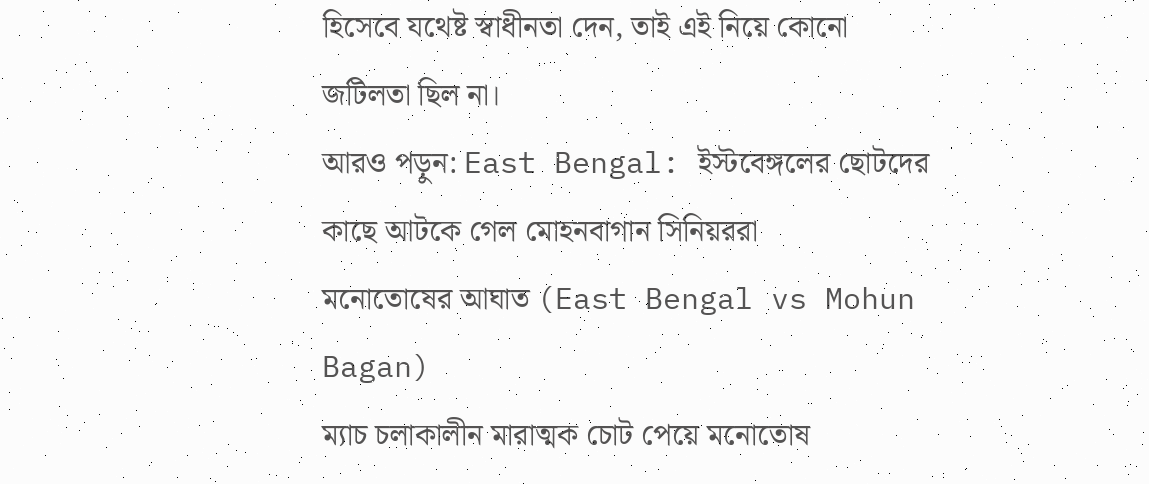হিসেবে যথেষ্ট স্বাধীনতা দেন, তাই এই নিয়ে কোনো জটিলতা ছিল না।
আরও পড়ুন: East Bengal: ইস্টবেঙ্গলের ছোটদের কাছে আটকে গেল মোহনবাগান সিনিয়ররা
মনোতোষের আঘাত (East Bengal vs Mohun Bagan)
ম্যাচ চলাকালীন মারাত্মক চোট পেয়ে মনোতোষ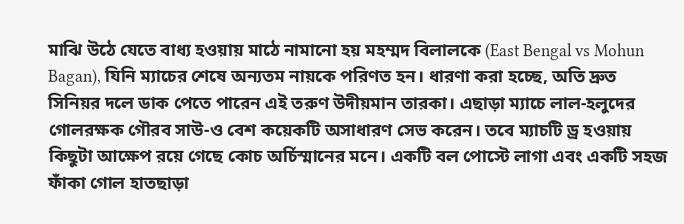মাঝি উঠে যেতে বাধ্য হওয়ায় মাঠে নামানো হয় মহম্মদ বিলালকে (East Bengal vs Mohun Bagan), যিনি ম্যাচের শেষে অন্যতম নায়কে পরিণত হন। ধারণা করা হচ্ছে, অতি দ্রুত সিনিয়র দলে ডাক পেতে পারেন এই তরুণ উদীয়মান তারকা। এছাড়া ম্যাচে লাল-হলুদের গোলরক্ষক গৌরব সাউ-ও বেশ কয়েকটি অসাধারণ সেভ করেন। তবে ম্যাচটি ড্র হওয়ায় কিছুটা আক্ষেপ রয়ে গেছে কোচ অর্চিস্মানের মনে। একটি বল পোস্টে লাগা এবং একটি সহজ ফাঁকা গোল হাতছাড়া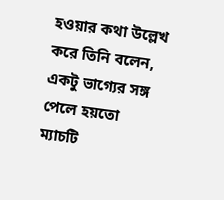হওয়ার কথা উল্লেখ করে তিনি বলেন, একটু ভাগ্যের সঙ্গ পেলে হয়তো ম্যাচটি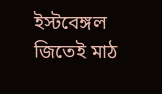ইস্টবেঙ্গল জিতেই মাঠ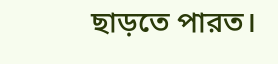ছাড়তে পারত।